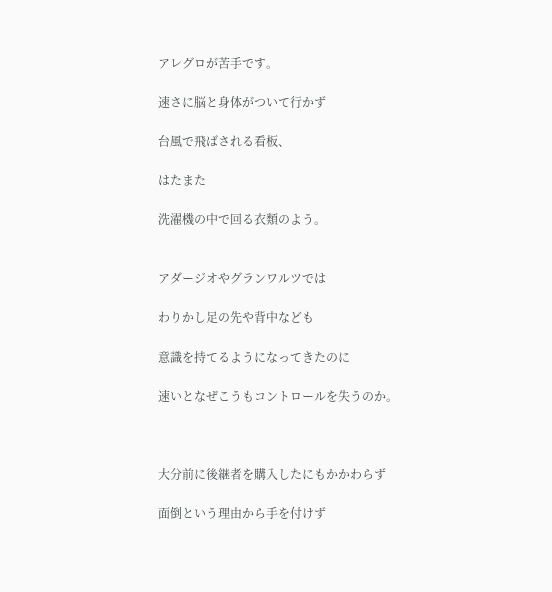アレグロが苦手です。

速さに脳と身体がついて行かず

台風で飛ばされる看板、

はたまた

洗濯機の中で回る衣類のよう。


アダージオやグランワルツでは

わりかし足の先や背中なども

意識を持てるようになってきたのに

速いとなぜこうもコントロールを失うのか。



大分前に後継者を購入したにもかかわらず

面倒という理由から手を付けず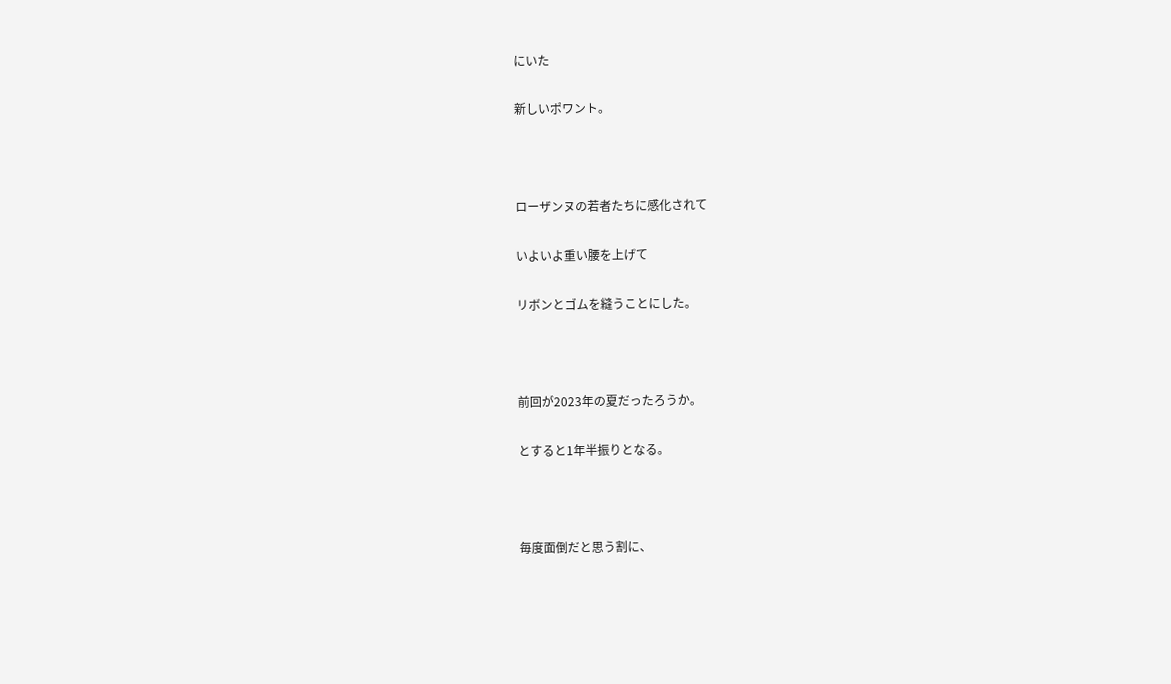にいた

新しいポワント。



ローザンヌの若者たちに感化されて

いよいよ重い腰を上げて

リボンとゴムを縫うことにした。



前回が2023年の夏だったろうか。

とすると1年半振りとなる。



毎度面倒だと思う割に、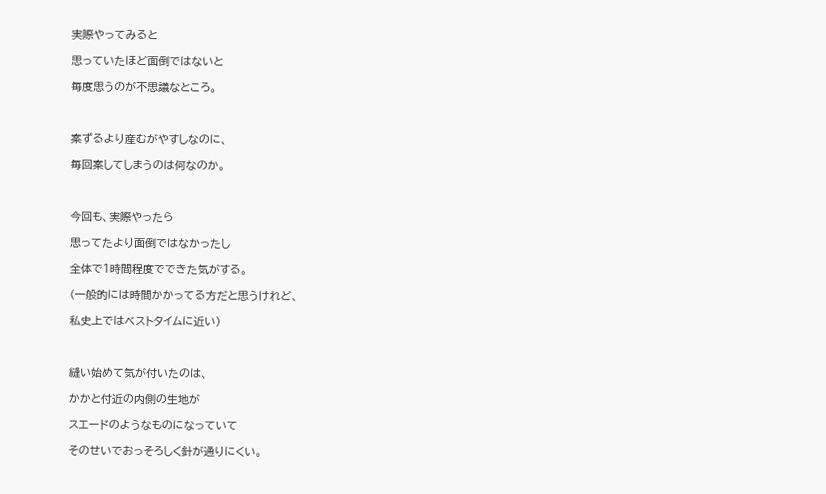実際やってみると

思っていたほど面倒ではないと

毎度思うのが不思議なところ。



案ずるより産むがやすしなのに、

毎回案してしまうのは何なのか。



今回も、実際やったら

思ってたより面倒ではなかったし

全体で1時間程度でできた気がする。

(一般的には時間かかってる方だと思うけれど、

私史上ではベストタイムに近い)



縫い始めて気が付いたのは、

かかと付近の内側の生地が

スエードのようなものになっていて

そのせいでおっそろしく針が通りにくい。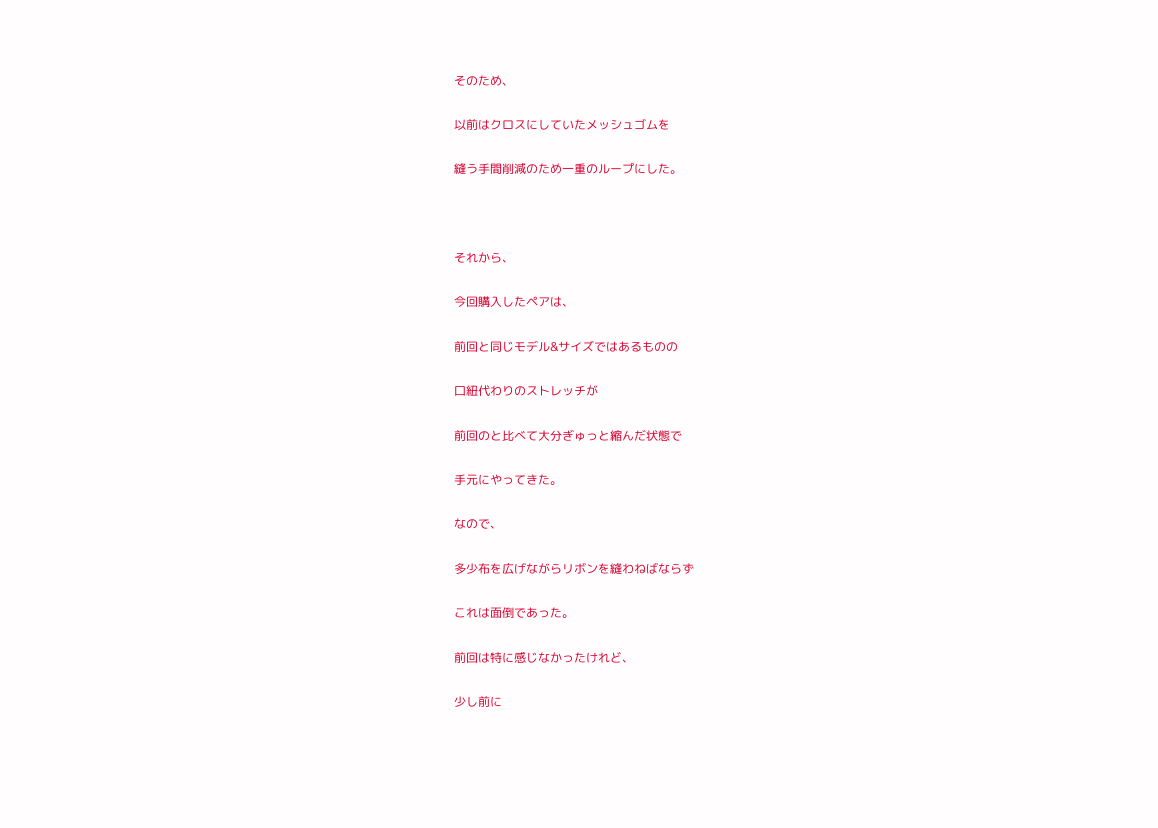そのため、

以前はクロスにしていたメッシュゴムを

縫う手間削減のため一重のループにした。



それから、

今回購入したペアは、

前回と同じモデル&サイズではあるものの

口紐代わりのストレッチが

前回のと比べて大分ぎゅっと縮んだ状態で

手元にやってきた。

なので、

多少布を広げながらリボンを縫わねばならず

これは面倒であった。

前回は特に感じなかったけれど、

少し前に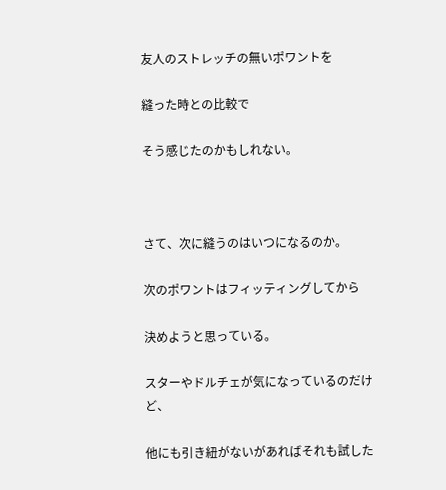友人のストレッチの無いポワントを

縫った時との比較で

そう感じたのかもしれない。



さて、次に縫うのはいつになるのか。

次のポワントはフィッティングしてから

決めようと思っている。

スターやドルチェが気になっているのだけど、

他にも引き紐がないがあればそれも試した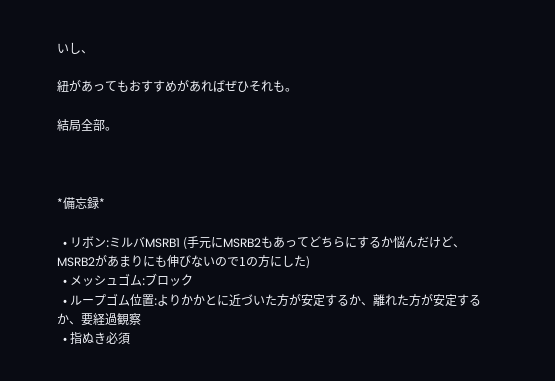いし、

紐があってもおすすめがあればぜひそれも。

結局全部。



*備忘録*

  • リボン:ミルバMSRB1 (手元にMSRB2もあってどちらにするか悩んだけど、MSRB2があまりにも伸びないので1の方にした)
  • メッシュゴム:ブロック
  • ループゴム位置:よりかかとに近づいた方が安定するか、離れた方が安定するか、要経過観察
  • 指ぬき必須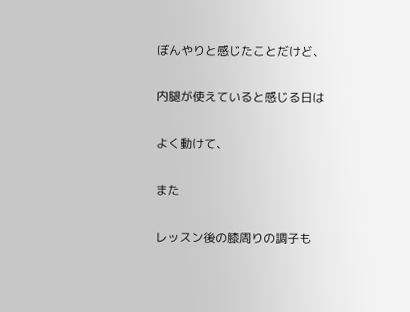ぼんやりと感じたことだけど、

内腿が使えていると感じる日は

よく動けて、

また

レッスン後の膝周りの調子も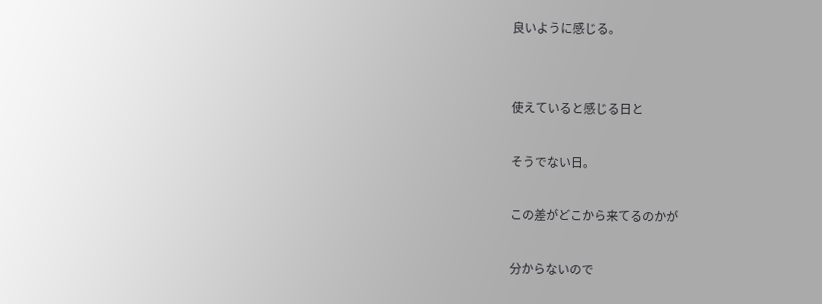良いように感じる。


使えていると感じる日と

そうでない日。

この差がどこから来てるのかが

分からないので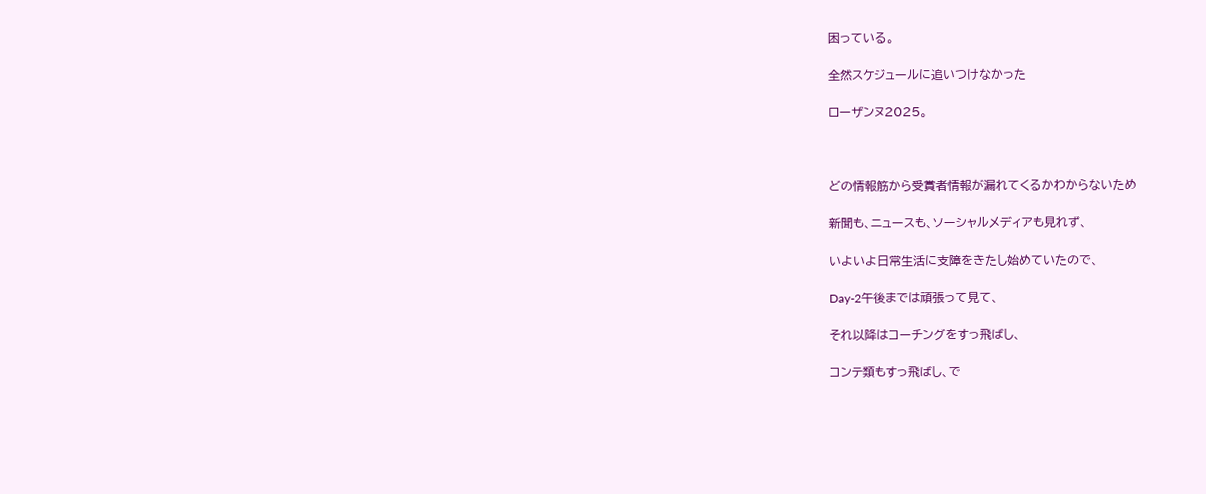困っている。

全然スケジュールに追いつけなかった

ローザンヌ2025。



どの情報筋から受賞者情報が漏れてくるかわからないため

新聞も、ニュースも、ソーシャルメディアも見れず、

いよいよ日常生活に支障をきたし始めていたので、

Day-2午後までは頑張って見て、

それ以降はコーチングをすっ飛ばし、

コンテ類もすっ飛ばし、で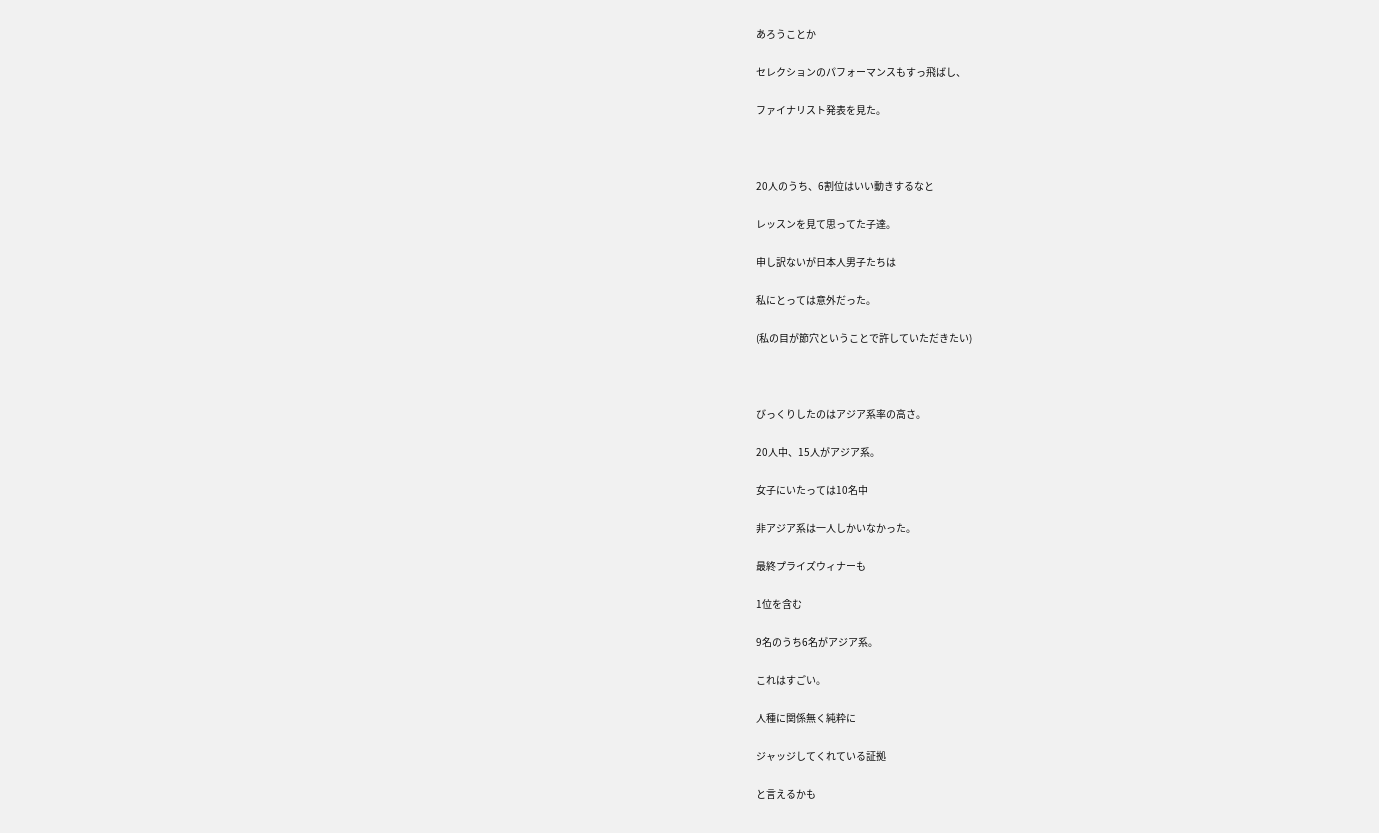あろうことか

セレクションのパフォーマンスもすっ飛ばし、

ファイナリスト発表を見た。



20人のうち、6割位はいい動きするなと

レッスンを見て思ってた子達。

申し訳ないが日本人男子たちは

私にとっては意外だった。

(私の目が節穴ということで許していただきたい)



びっくりしたのはアジア系率の高さ。

20人中、15人がアジア系。

女子にいたっては10名中

非アジア系は一人しかいなかった。

最終プライズウィナーも

1位を含む

9名のうち6名がアジア系。

これはすごい。

人種に関係無く純粋に

ジャッジしてくれている証拠

と言えるかも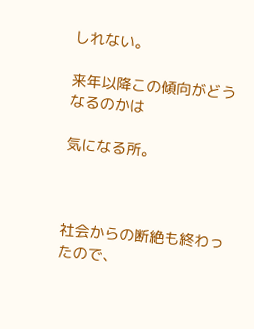しれない。

来年以降この傾向がどうなるのかは

気になる所。



社会からの断絶も終わったので、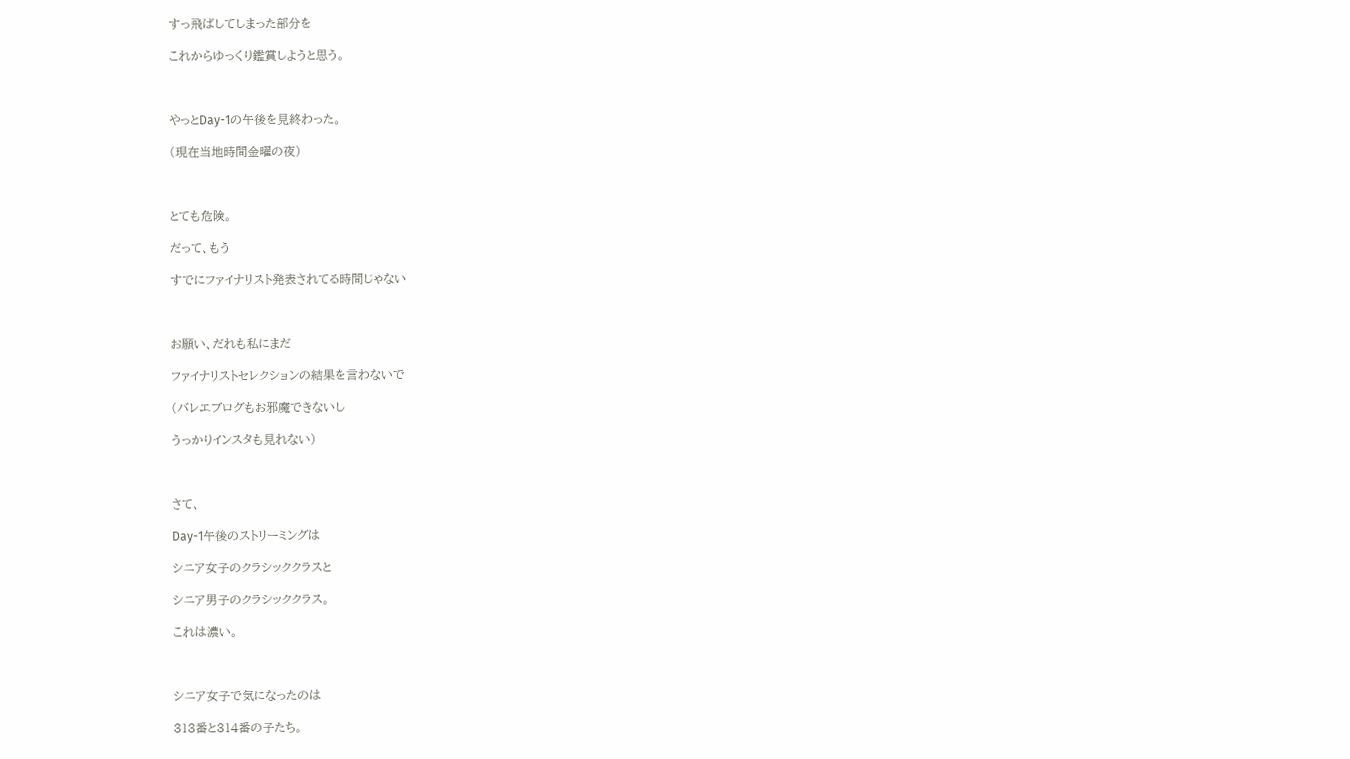すっ飛ばしてしまった部分を

これからゆっくり鑑賞しようと思う。



やっとDay-1の午後を見終わった。

(現在当地時間金曜の夜)



とても危険。

だって、もう

すでにファイナリスト発表されてる時間じゃない



お願い、だれも私にまだ

ファイナリストセレクションの結果を言わないで

(バレエブログもお邪魔できないし

うっかりインスタも見れない)



さて、

Day-1午後のストリーミングは

シニア女子のクラシッククラスと

シニア男子のクラシッククラス。

これは濃い。



シニア女子で気になったのは

313番と314番の子たち。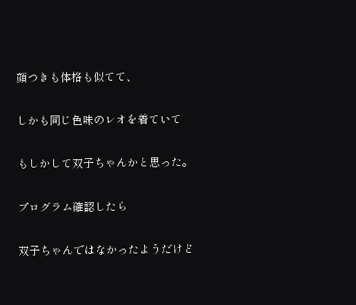顔つきも体格も似てて、

しかも同じ色味のレオを着ていて

もしかして双子ちゃんかと思った。

プログラム確認したら

双子ちゃんではなかったようだけど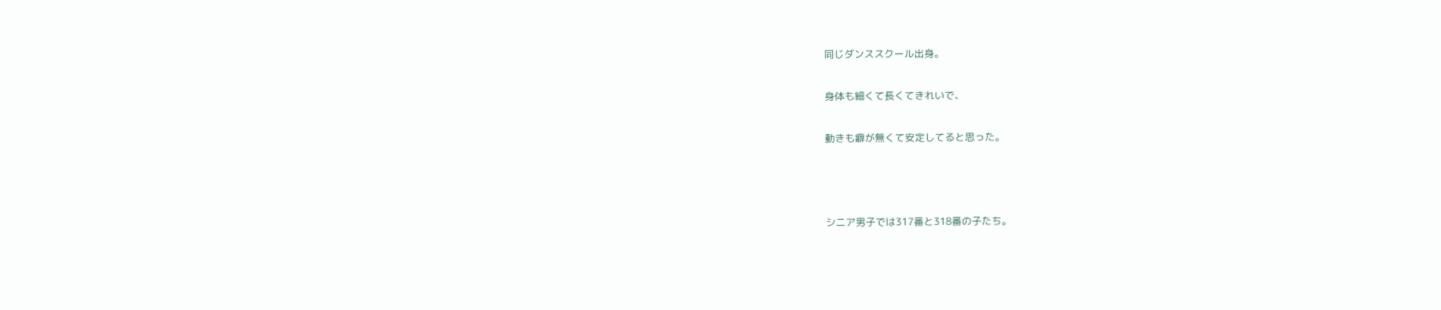同じダンススクール出身。

身体も細くて長くてきれいで、

動きも癖が無くて安定してると思った。



シニア男子では317番と318番の子たち。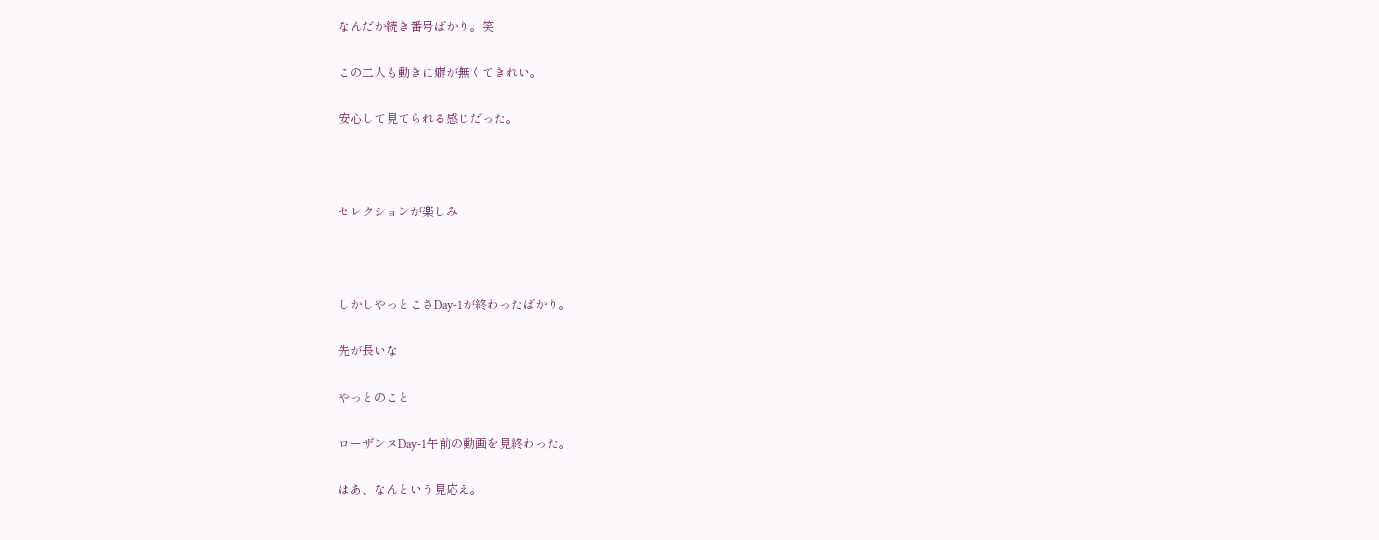なんだか続き番号ばかり。笑

この二人も動きに癖が無くてきれい。

安心して見てられる感じだった。



セレクションが楽しみ



しかしやっとこさDay-1が終わったばかり。

先が長いな

やっとのこと

ローザンヌDay-1午前の動画を見終わった。

はあ、なんという見応え。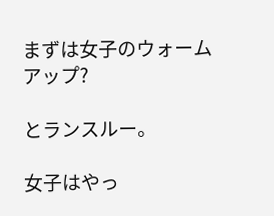まずは女子のウォームアップ?

とランスルー。

女子はやっ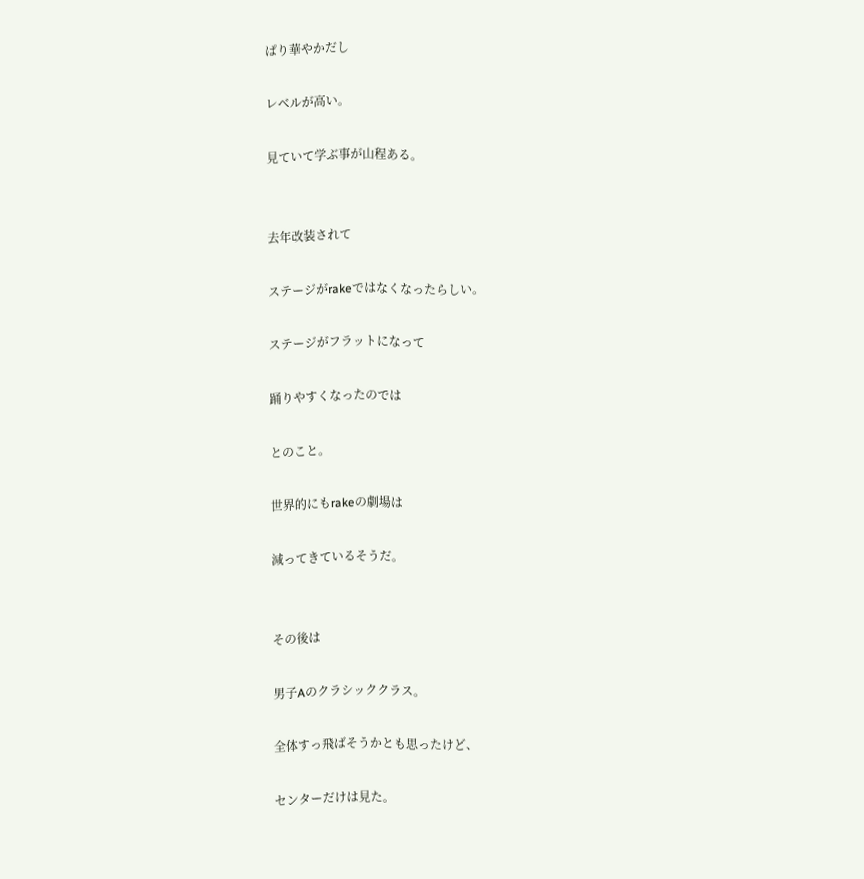ぱり華やかだし

レベルが高い。

見ていて学ぶ事が山程ある。


去年改装されて

ステージがrakeではなくなったらしい。

ステージがフラットになって

踊りやすくなったのでは

とのこと。

世界的にもrakeの劇場は

減ってきているそうだ。


その後は

男子Aのクラシッククラス。

全体すっ飛ばそうかとも思ったけど、

センターだけは見た。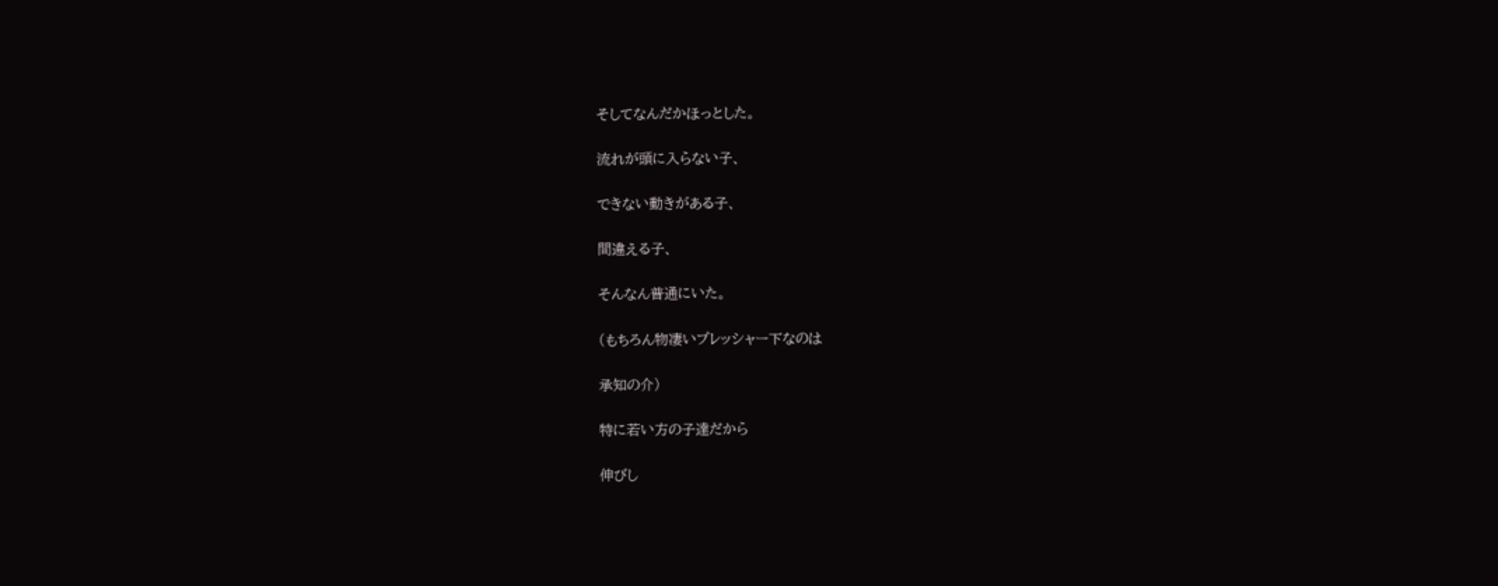そしてなんだかほっとした。

流れが頭に入らない子、

できない動きがある子、

間違える子、

そんなん普通にいた。

(もちろん物凄いプレッシャー下なのは

承知の介)

特に若い方の子達だから

伸びし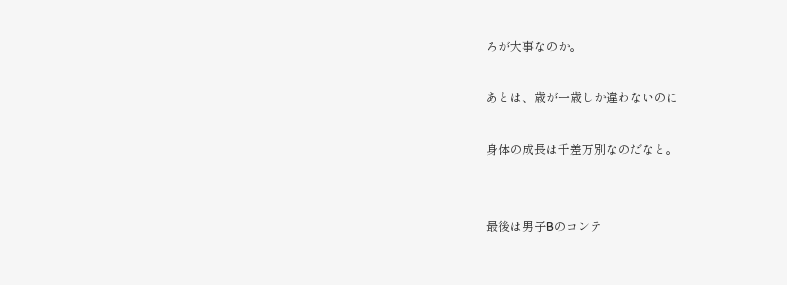ろが大事なのか。

あとは、歳が一歳しか違わないのに

身体の成長は千差万別なのだなと。


最後は男子Bのコンテ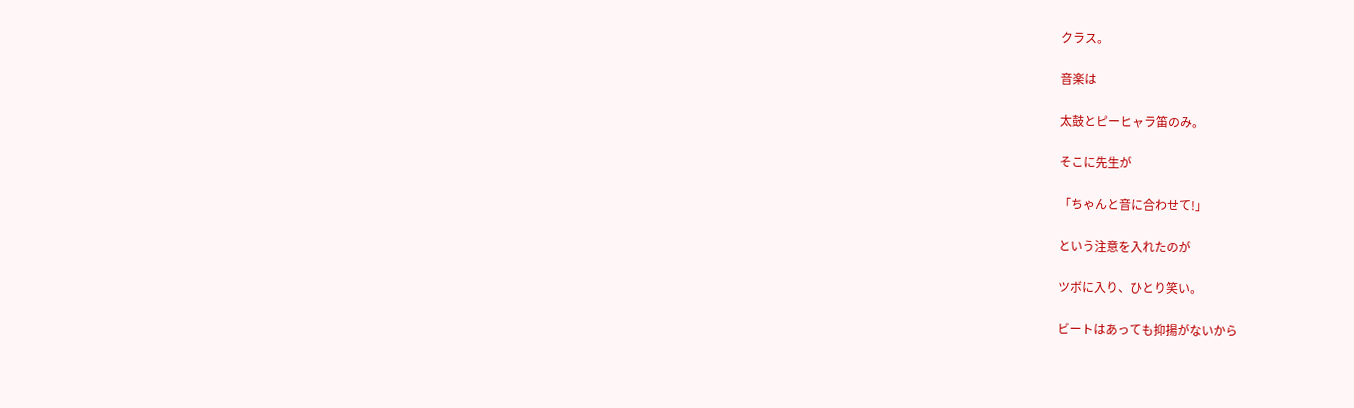クラス。

音楽は

太鼓とピーヒャラ笛のみ。

そこに先生が

「ちゃんと音に合わせて!」

という注意を入れたのが

ツボに入り、ひとり笑い。

ビートはあっても抑揚がないから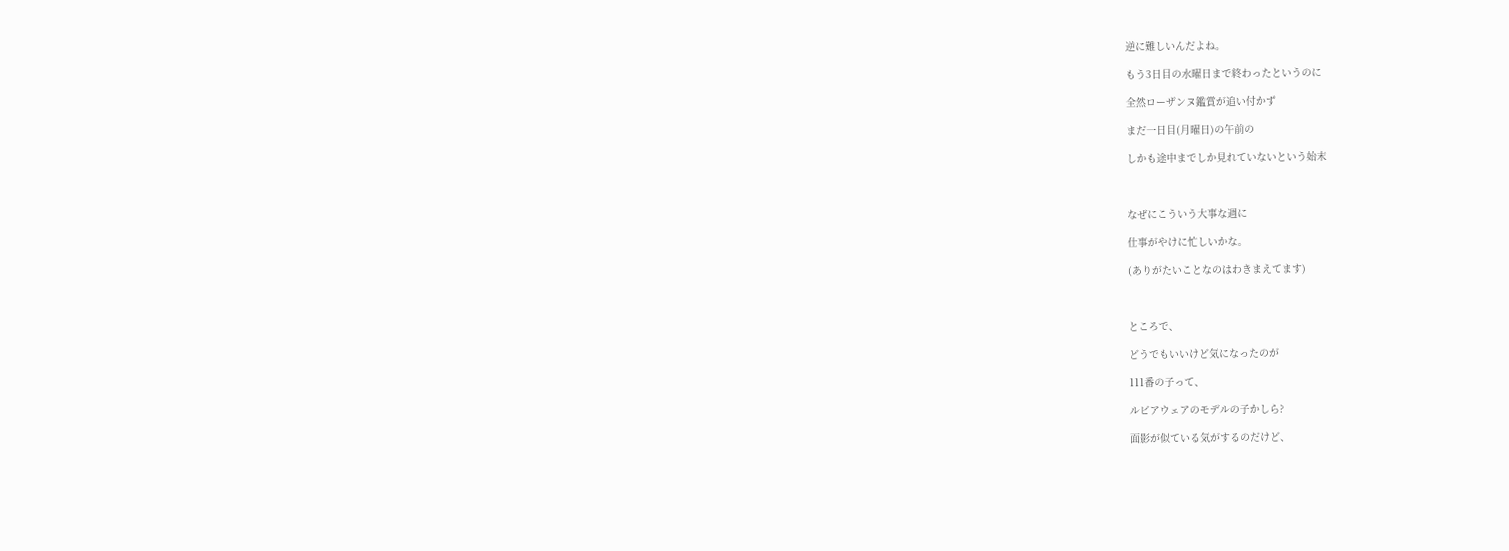逆に難しいんだよね。

もう3日目の水曜日まで終わったというのに

全然ローザンヌ鑑賞が追い付かず

まだ一日目(月曜日)の午前の

しかも途中までしか見れていないという始末



なぜにこういう大事な週に

仕事がやけに忙しいかな。

(ありがたいことなのはわきまえてます)



ところで、

どうでもいいけど気になったのが

111番の子って、

ルビアウェアのモデルの子かしら?

面影が似ている気がするのだけど、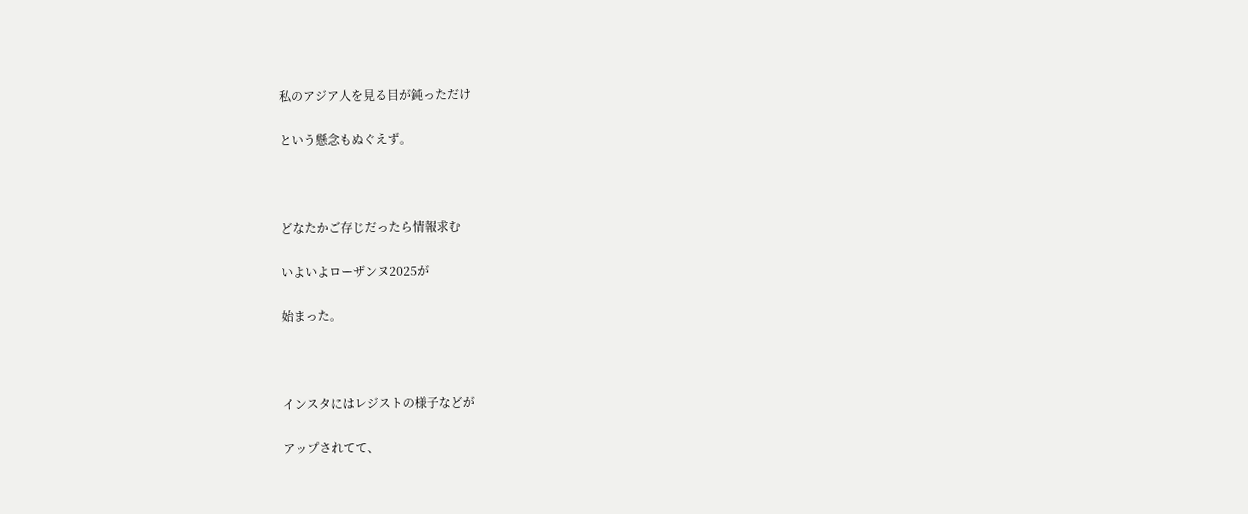私のアジア人を見る目が鈍っただけ

という懸念もぬぐえず。



どなたかご存じだったら情報求む

いよいよローザンヌ2025が

始まった。



インスタにはレジストの様子などが

アップされてて、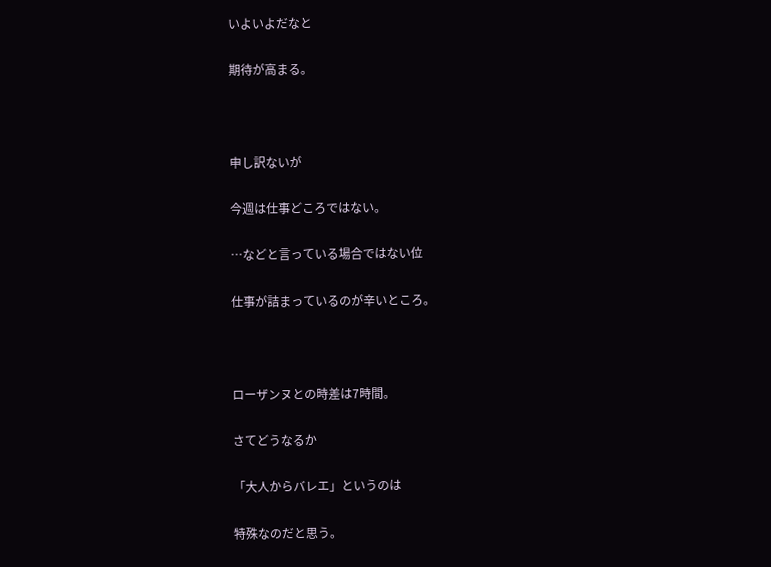いよいよだなと

期待が高まる。



申し訳ないが

今週は仕事どころではない。

…などと言っている場合ではない位

仕事が詰まっているのが辛いところ。



ローザンヌとの時差は7時間。

さてどうなるか

「大人からバレエ」というのは

特殊なのだと思う。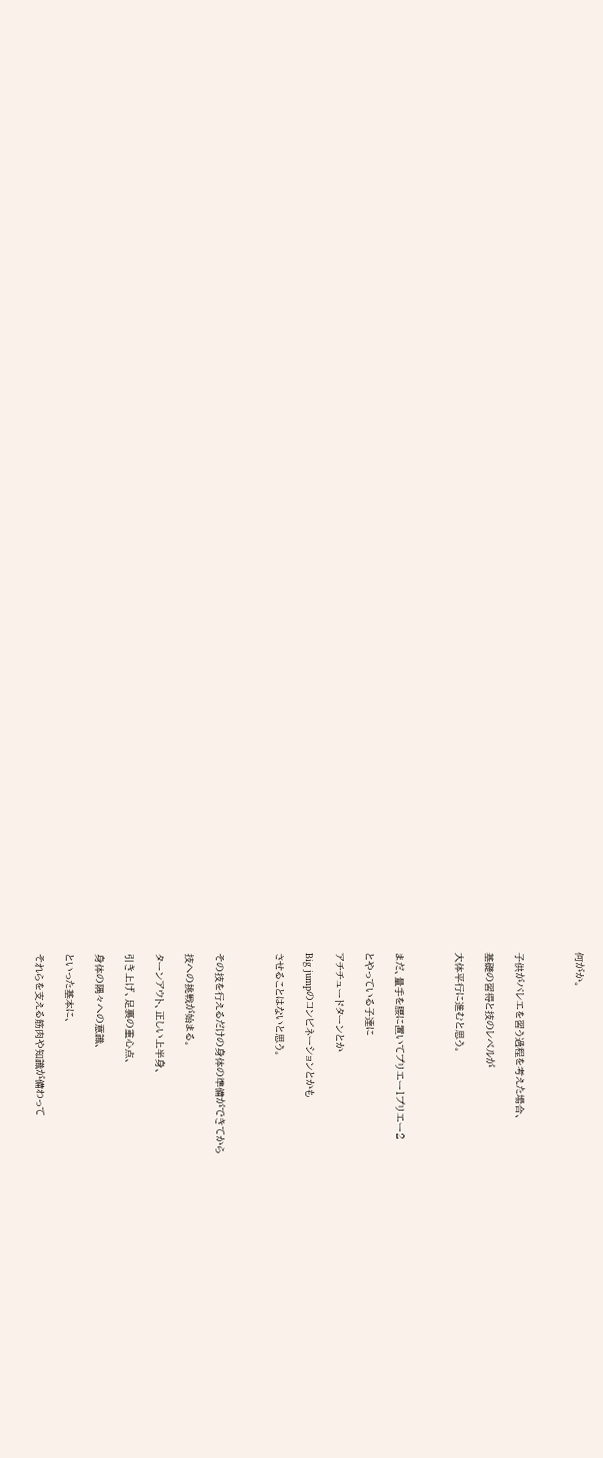何がか。



子供がバレエを習う過程を考えた場合、

基礎の習得と技のレベルが

大体平行に進むと思う。



まだ、量手を腰に置いてプリエー1プリエー2

とやっている子達に

アチチュードターンとか

Big jumpのコンビネーションとかも

させることはないと思う。



その技を行えるだけの身体の準備ができてから

技への挑戦が始まる。

ターンアウト、正しい上半身、

引き上げ、足裏の重心点、

身体の隅々への意識、

といった基本に、

それらを支える筋肉や知識が備わって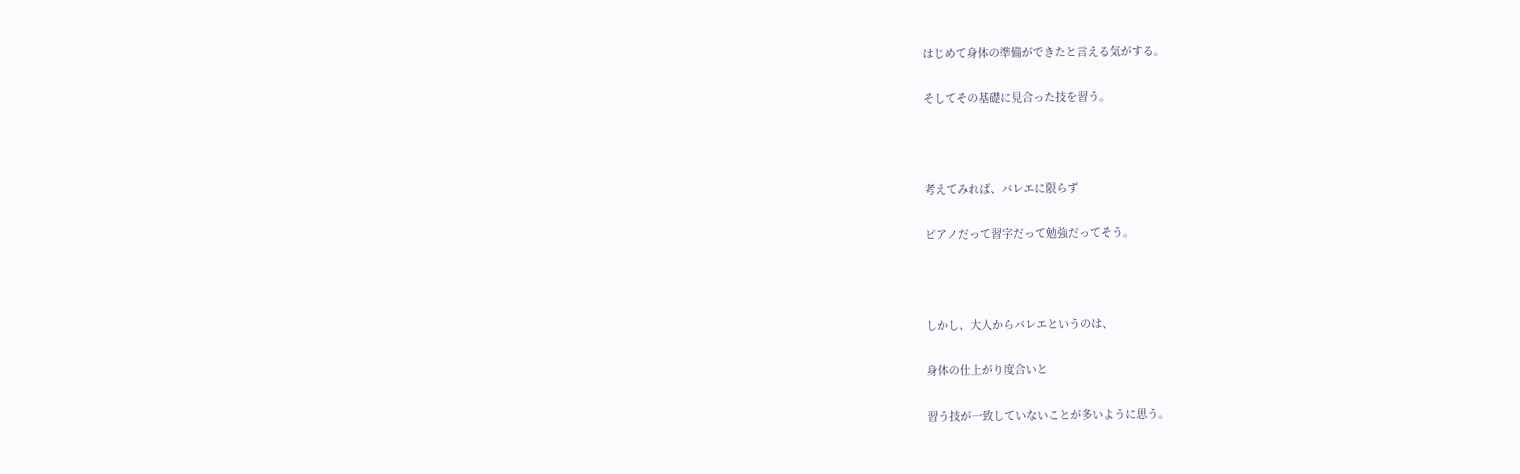はじめて身体の準備ができたと言える気がする。

そしてその基礎に見合った技を習う。



考えてみれば、バレエに限らず

ピアノだって習字だって勉強だってそう。



しかし、大人からバレエというのは、

身体の仕上がり度合いと

習う技が一致していないことが多いように思う。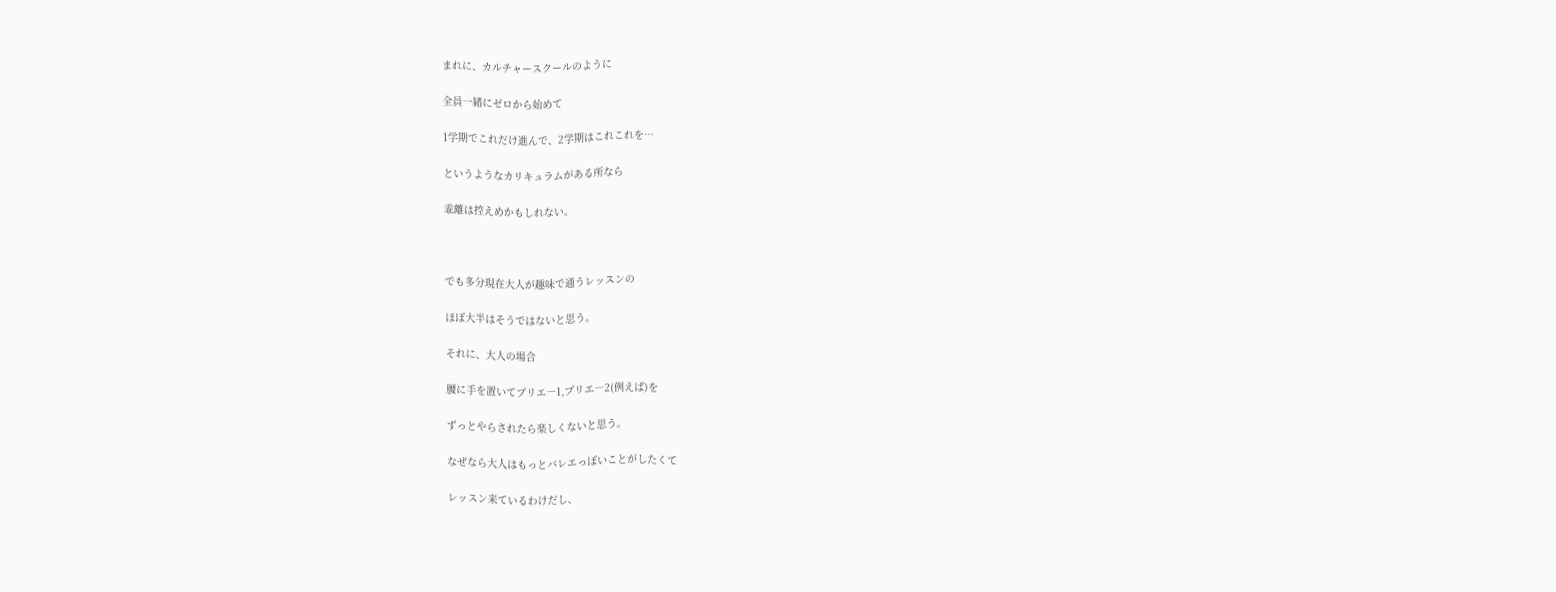まれに、カルチャースクールのように

全員一緒にゼロから始めて

1学期でこれだけ進んで、2学期はこれこれを…

というようなカリキュラムがある所なら

乖離は控えめかもしれない。



でも多分現在大人が趣味で通うレッスンの

ほぼ大半はそうではないと思う。

それに、大人の場合

腰に手を置いてプリエ―1,プリエ―2(例えば)を

ずっとやらされたら楽しくないと思う。

なぜなら大人はもっとバレエっぽいことがしたくて

レッスン来ているわけだし、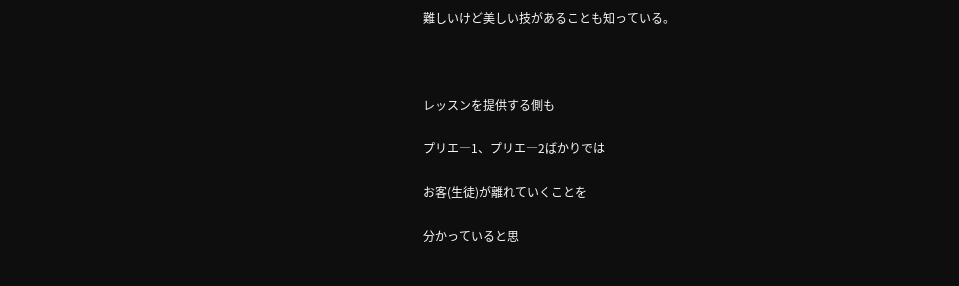難しいけど美しい技があることも知っている。



レッスンを提供する側も

プリエ―1、プリエ―2ばかりでは

お客(生徒)が離れていくことを

分かっていると思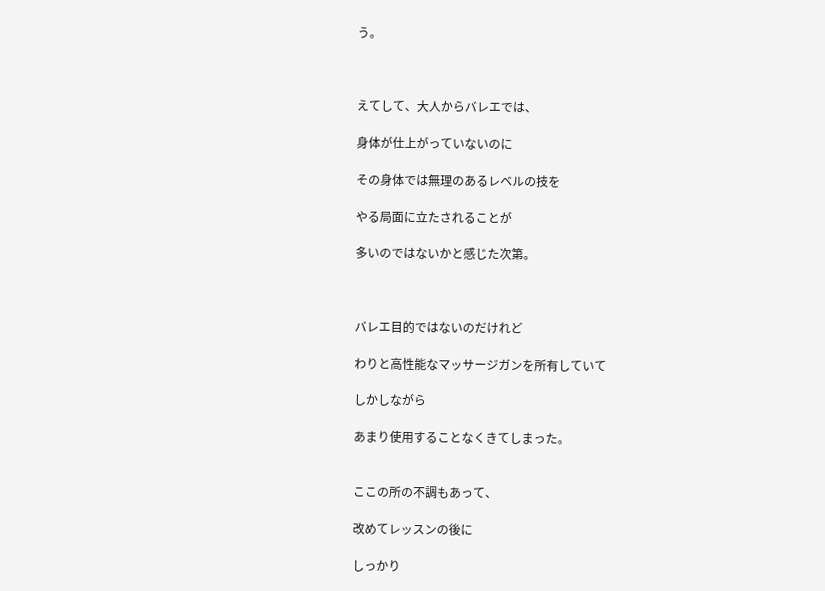う。



えてして、大人からバレエでは、

身体が仕上がっていないのに

その身体では無理のあるレベルの技を

やる局面に立たされることが

多いのではないかと感じた次第。



バレエ目的ではないのだけれど

わりと高性能なマッサージガンを所有していて

しかしながら

あまり使用することなくきてしまった。


ここの所の不調もあって、

改めてレッスンの後に

しっかり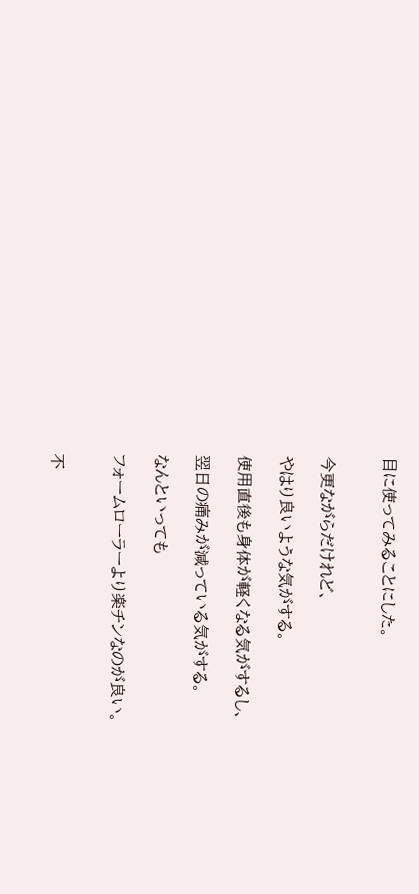目に使ってみることにした。


今更ながらだけれど、

やはり良いような気がする。

使用直後も身体が軽くなる気がするし、

翌日の痛みが減っている気がする。

なんといっても

フォームローラーより楽チンなのが良い。


不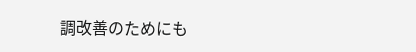調改善のためにも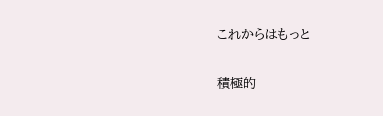これからはもっと

積極的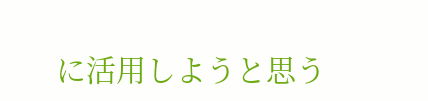に活用しようと思う